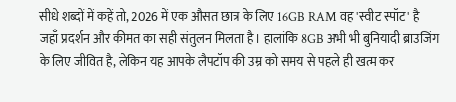सीधे शब्दों में कहें तो, 2026 में एक औसत छात्र के लिए 16GB RAM वह 'स्वीट स्पॉट' है जहाँ प्रदर्शन और कीमत का सही संतुलन मिलता है। हालांकि 8GB अभी भी बुनियादी ब्राउजिंग के लिए जीवित है, लेकिन यह आपके लैपटॉप की उम्र को समय से पहले ही खत्म कर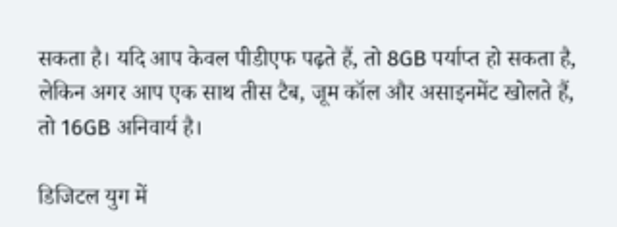सकता है। यदि आप केवल पीडीएफ पढ़ते हैं, तो 8GB पर्याप्त हो सकता है, लेकिन अगर आप एक साथ तीस टैब, जूम कॉल और असाइनमेंट खोलते हैं, तो 16GB अनिवार्य है।

डिजिटल युग में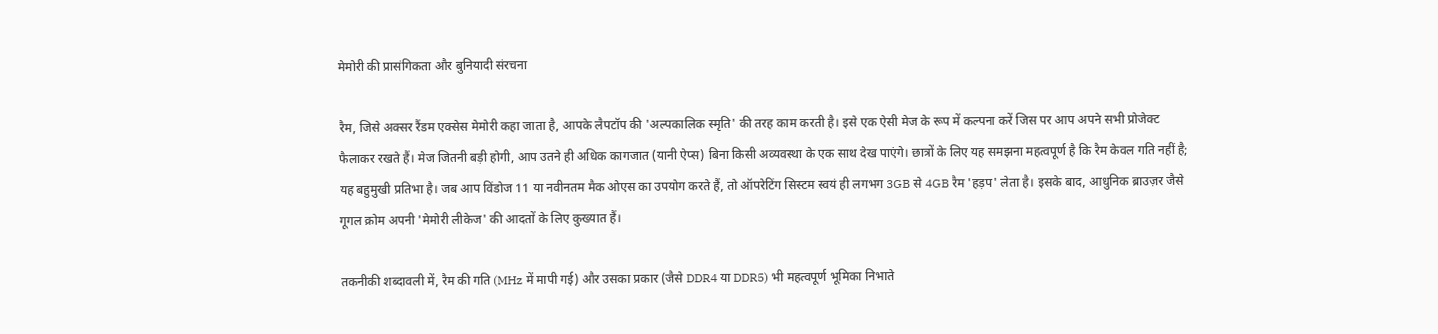मेमोरी की प्रासंगिकता और बुनियादी संरचना

रैम, जिसे अक्सर रैंडम एक्सेस मेमोरी कहा जाता है, आपके लैपटॉप की 'अल्पकालिक स्मृति' की तरह काम करती है। इसे एक ऐसी मेज के रूप में कल्पना करें जिस पर आप अपने सभी प्रोजेक्ट फैलाकर रखते हैं। मेज जितनी बड़ी होगी, आप उतने ही अधिक कागजात (यानी ऐप्स) बिना किसी अव्यवस्था के एक साथ देख पाएंगे। छात्रों के लिए यह समझना महत्वपूर्ण है कि रैम केवल गति नहीं है; यह बहुमुखी प्रतिभा है। जब आप विंडोज 11 या नवीनतम मैक ओएस का उपयोग करते हैं, तो ऑपरेटिंग सिस्टम स्वयं ही लगभग 3GB से 4GB रैम 'हड़प' लेता है। इसके बाद, आधुनिक ब्राउज़र जैसे गूगल क्रोम अपनी 'मेमोरी लीकेज' की आदतों के लिए कुख्यात हैं।

तकनीकी शब्दावली में, रैम की गति (MHz में मापी गई) और उसका प्रकार (जैसे DDR4 या DDR5) भी महत्वपूर्ण भूमिका निभाते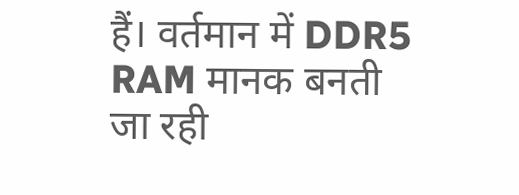हैं। वर्तमान में DDR5 RAM मानक बनती जा रही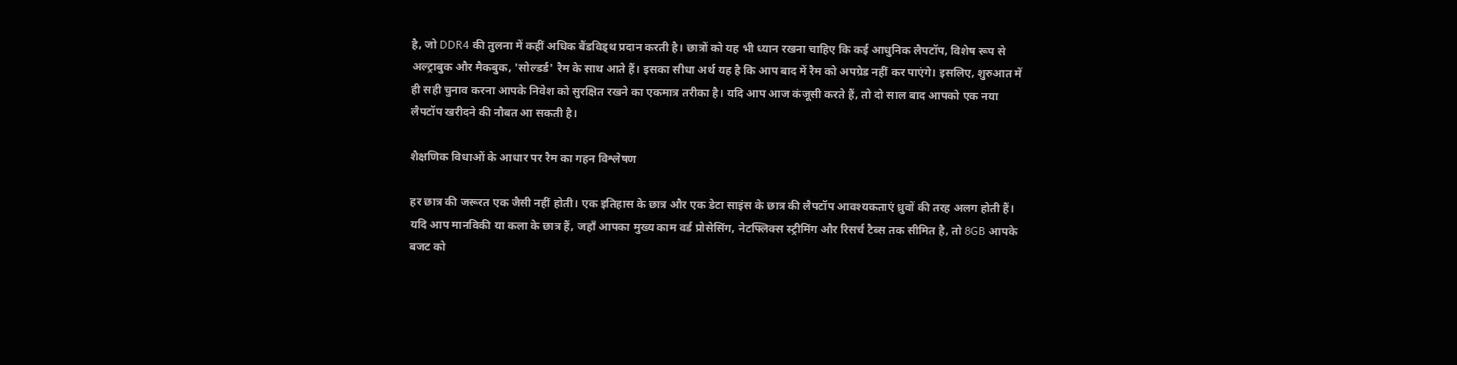है, जो DDR4 की तुलना में कहीं अधिक बैंडविड्थ प्रदान करती है। छात्रों को यह भी ध्यान रखना चाहिए कि कई आधुनिक लैपटॉप, विशेष रूप से अल्ट्राबुक और मैकबुक, 'सोल्डर्ड' रैम के साथ आते हैं। इसका सीधा अर्थ यह है कि आप बाद में रैम को अपग्रेड नहीं कर पाएंगे। इसलिए, शुरुआत में ही सही चुनाव करना आपके निवेश को सुरक्षित रखने का एकमात्र तरीका है। यदि आप आज कंजूसी करते हैं, तो दो साल बाद आपको एक नया लैपटॉप खरीदने की नौबत आ सकती है।

शैक्षणिक विधाओं के आधार पर रैम का गहन विश्लेषण

हर छात्र की जरूरत एक जैसी नहीं होती। एक इतिहास के छात्र और एक डेटा साइंस के छात्र की लैपटॉप आवश्यकताएं ध्रुवों की तरह अलग होती हैं। यदि आप मानविकी या कला के छात्र हैं, जहाँ आपका मुख्य काम वर्ड प्रोसेसिंग, नेटफ्लिक्स स्ट्रीमिंग और रिसर्च टैब्स तक सीमित है, तो 8GB आपके बजट को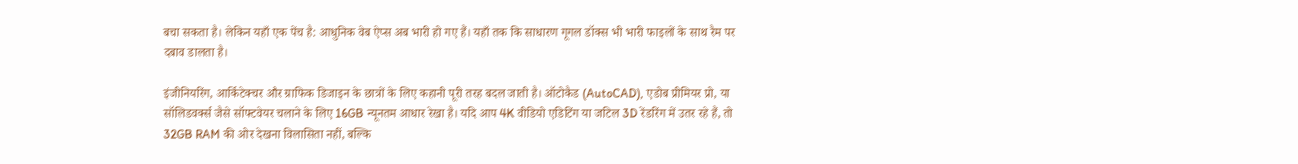बचा सकता है। लेकिन यहाँ एक पेंच है: आधुनिक वेब ऐप्स अब भारी हो गए हैं। यहाँ तक कि साधारण गूगल डॉक्स भी भारी फाइलों के साथ रैम पर दबाव डालता है।

इंजीनियरिंग, आर्किटेक्चर और ग्राफिक डिजाइन के छात्रों के लिए कहानी पूरी तरह बदल जाती है। ऑटोकैड (AutoCAD), एडोब प्रीमियर प्रो, या सॉलिडवर्क्स जैसे सॉफ्टवेयर चलाने के लिए 16GB न्यूनतम आधार रेखा है। यदि आप 4K वीडियो एडिटिंग या जटिल 3D रेंडरिंग में उतर रहे हैं, तो 32GB RAM की ओर देखना विलासिता नहीं, बल्कि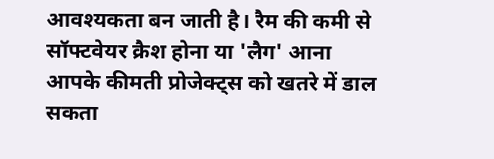आवश्यकता बन जाती है। रैम की कमी से सॉफ्टवेयर क्रैश होना या 'लैग' आना आपके कीमती प्रोजेक्ट्स को खतरे में डाल सकता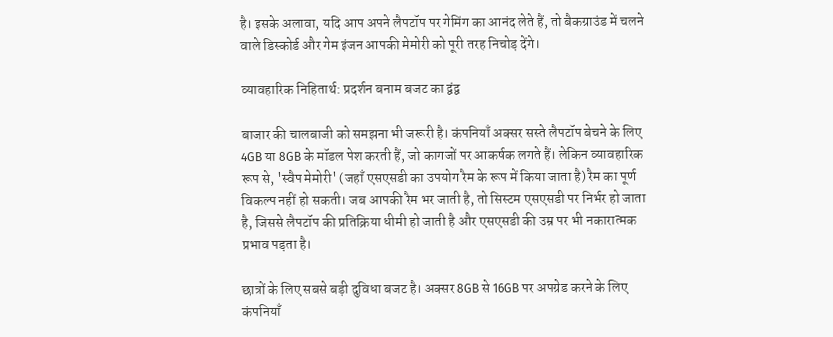है। इसके अलावा, यदि आप अपने लैपटॉप पर गेमिंग का आनंद लेते हैं, तो बैकग्राउंड में चलने वाले डिस्कोर्ड और गेम इंजन आपकी मेमोरी को पूरी तरह निचोड़ देंगे।

व्यावहारिक निहितार्थ: प्रदर्शन बनाम बजट का द्वंद्व

बाजार की चालबाजी को समझना भी जरूरी है। कंपनियाँ अक्सर सस्ते लैपटॉप बेचने के लिए 4GB या 8GB के मॉडल पेश करती हैं, जो कागजों पर आकर्षक लगते हैं। लेकिन व्यावहारिक रूप से, 'स्वैप मेमोरी' (जहाँ एसएसडी का उपयोग रैम के रूप में किया जाता है) रैम का पूर्ण विकल्प नहीं हो सकती। जब आपकी रैम भर जाती है, तो सिस्टम एसएसडी पर निर्भर हो जाता है, जिससे लैपटॉप की प्रतिक्रिया धीमी हो जाती है और एसएसडी की उम्र पर भी नकारात्मक प्रभाव पड़ता है।

छात्रों के लिए सबसे बड़ी दुविधा बजट है। अक्सर 8GB से 16GB पर अपग्रेड करने के लिए कंपनियाँ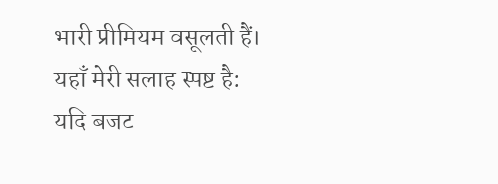भारी प्रीमियम वसूलती हैं। यहाँ मेरी सलाह स्पष्ट है: यदि बजट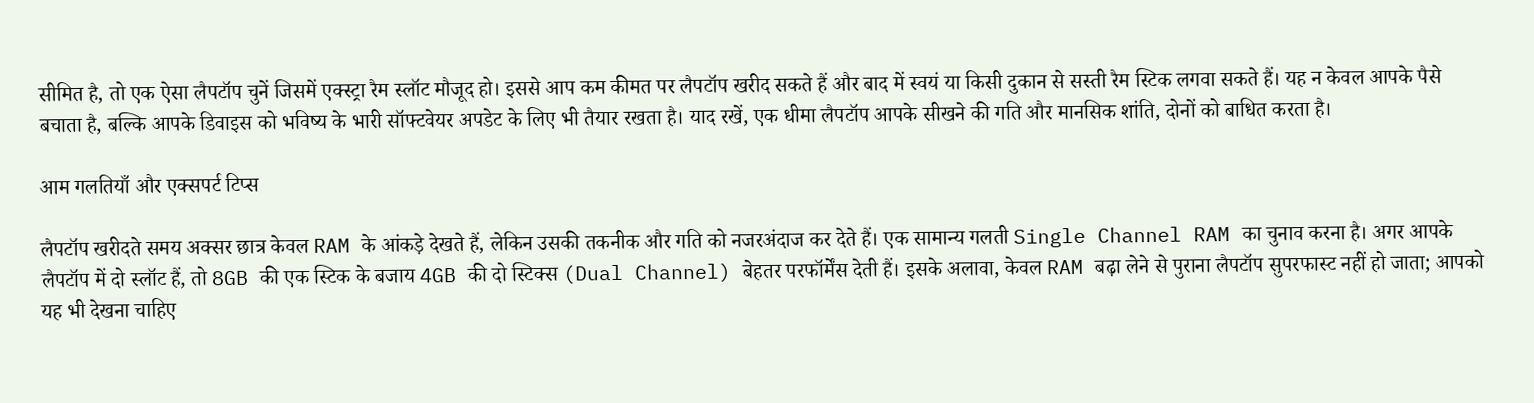सीमित है, तो एक ऐसा लैपटॉप चुनें जिसमें एक्स्ट्रा रैम स्लॉट मौजूद हो। इससे आप कम कीमत पर लैपटॉप खरीद सकते हैं और बाद में स्वयं या किसी दुकान से सस्ती रैम स्टिक लगवा सकते हैं। यह न केवल आपके पैसे बचाता है, बल्कि आपके डिवाइस को भविष्य के भारी सॉफ्टवेयर अपडेट के लिए भी तैयार रखता है। याद रखें, एक धीमा लैपटॉप आपके सीखने की गति और मानसिक शांति, दोनों को बाधित करता है।

आम गलतियाँ और एक्सपर्ट टिप्स

लैपटॉप खरीदते समय अक्सर छात्र केवल RAM के आंकड़े देखते हैं, लेकिन उसकी तकनीक और गति को नजरअंदाज कर देते हैं। एक सामान्य गलती Single Channel RAM का चुनाव करना है। अगर आपके लैपटॉप में दो स्लॉट हैं, तो 8GB की एक स्टिक के बजाय 4GB की दो स्टिक्स (Dual Channel) बेहतर परफॉर्मेंस देती हैं। इसके अलावा, केवल RAM बढ़ा लेने से पुराना लैपटॉप सुपरफास्ट नहीं हो जाता; आपको यह भी देखना चाहिए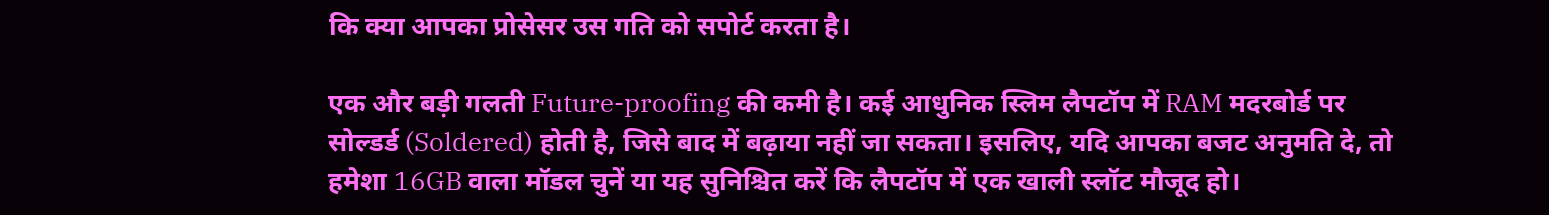कि क्या आपका प्रोसेसर उस गति को सपोर्ट करता है।

एक और बड़ी गलती Future-proofing की कमी है। कई आधुनिक स्लिम लैपटॉप में RAM मदरबोर्ड पर सोल्डर्ड (Soldered) होती है, जिसे बाद में बढ़ाया नहीं जा सकता। इसलिए, यदि आपका बजट अनुमति दे, तो हमेशा 16GB वाला मॉडल चुनें या यह सुनिश्चित करें कि लैपटॉप में एक खाली स्लॉट मौजूद हो।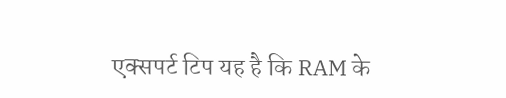एक्सपर्ट टिप यह है कि RAM के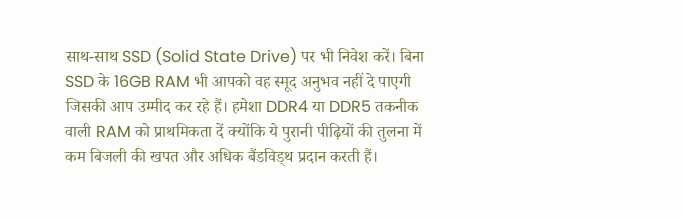साथ-साथ SSD (Solid State Drive) पर भी निवेश करें। बिना SSD के 16GB RAM भी आपको वह स्मूद अनुभव नहीं दे पाएगी जिसकी आप उम्मीद कर रहे हैं। हमेशा DDR4 या DDR5 तकनीक वाली RAM को प्राथमिकता दें क्योंकि ये पुरानी पीढ़ियों की तुलना में कम बिजली की खपत और अधिक बैंडविड्थ प्रदान करती हैं।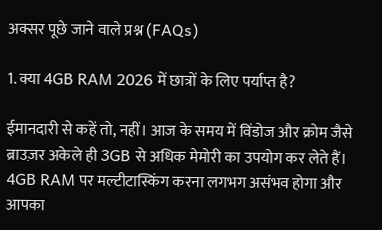अक्सर पूछे जाने वाले प्रश्न (FAQs)

1. क्या 4GB RAM 2026 में छात्रों के लिए पर्याप्त है?

ईमानदारी से कहें तो, नहीं। आज के समय में विंडोज और क्रोम जैसे ब्राउज़र अकेले ही 3GB से अधिक मेमोरी का उपयोग कर लेते हैं। 4GB RAM पर मल्टीटास्किंग करना लगभग असंभव होगा और आपका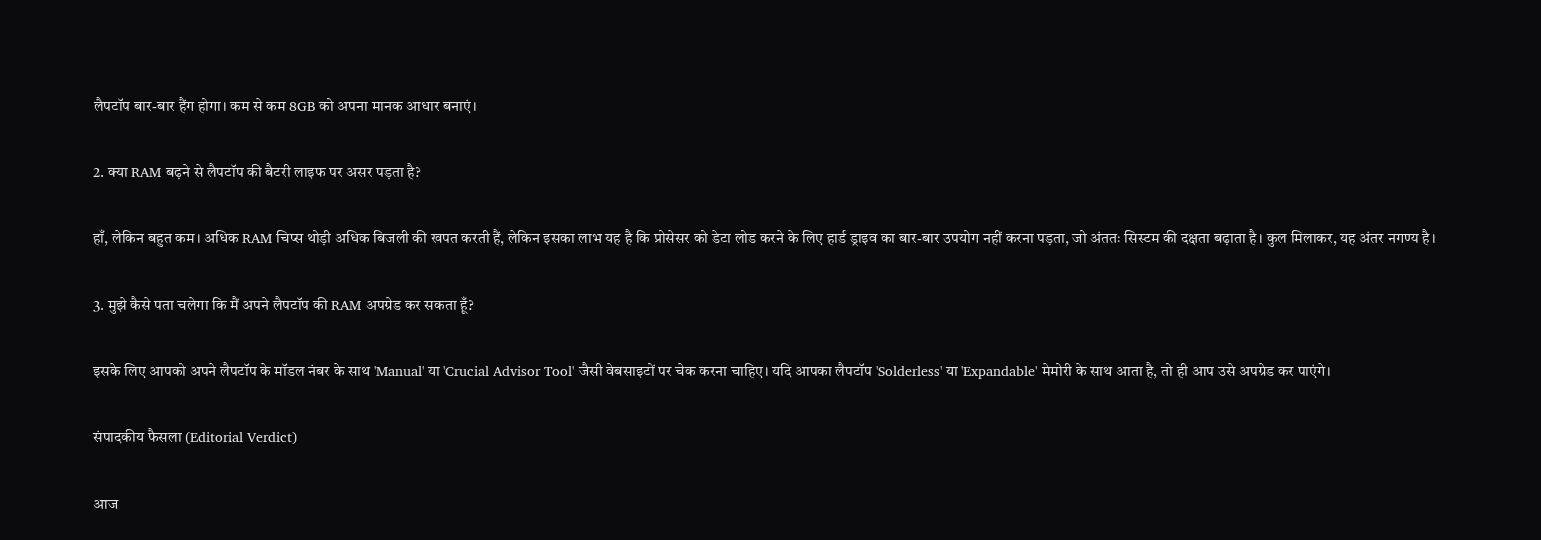लैपटॉप बार-बार हैंग होगा। कम से कम 8GB को अपना मानक आधार बनाएं।

2. क्या RAM बढ़ने से लैपटॉप की बैटरी लाइफ पर असर पड़ता है?

हाँ, लेकिन बहुत कम। अधिक RAM चिप्स थोड़ी अधिक बिजली की खपत करती हैं, लेकिन इसका लाभ यह है कि प्रोसेसर को डेटा लोड करने के लिए हार्ड ड्राइव का बार-बार उपयोग नहीं करना पड़ता, जो अंततः सिस्टम की दक्षता बढ़ाता है। कुल मिलाकर, यह अंतर नगण्य है।

3. मुझे कैसे पता चलेगा कि मैं अपने लैपटॉप की RAM अपग्रेड कर सकता हूँ?

इसके लिए आपको अपने लैपटॉप के मॉडल नंबर के साथ 'Manual' या 'Crucial Advisor Tool' जैसी वेबसाइटों पर चेक करना चाहिए। यदि आपका लैपटॉप 'Solderless' या 'Expandable' मेमोरी के साथ आता है, तो ही आप उसे अपग्रेड कर पाएंगे।

संपादकीय फैसला (Editorial Verdict)

आज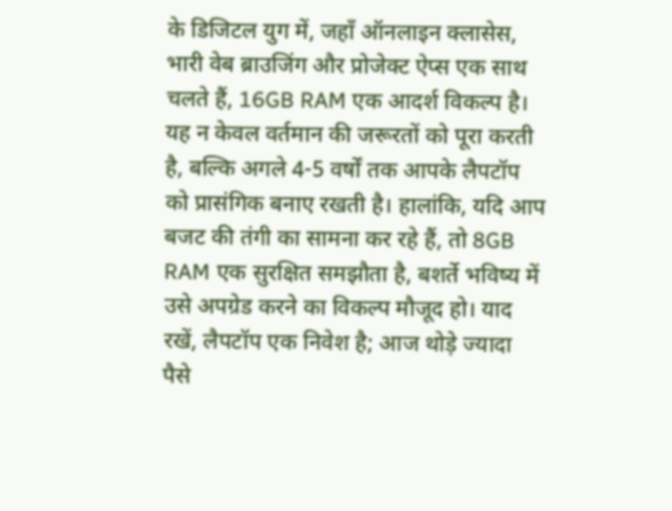के डिजिटल युग में, जहाँ ऑनलाइन क्लासेस, भारी वेब ब्राउजिंग और प्रोजेक्ट ऐप्स एक साथ चलते हैं, 16GB RAM एक आदर्श विकल्प है। यह न केवल वर्तमान की जरूरतों को पूरा करती है, बल्कि अगले 4-5 वर्षों तक आपके लैपटॉप को प्रासंगिक बनाए रखती है। हालांकि, यदि आप बजट की तंगी का सामना कर रहे हैं, तो 8GB RAM एक सुरक्षित समझौता है, बशर्ते भविष्य में उसे अपग्रेड करने का विकल्प मौजूद हो। याद रखें, लैपटॉप एक निवेश है; आज थोड़े ज्यादा पैसे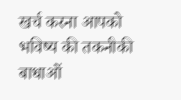खर्च करना आपको भविष्य की तकनीकी बाधाओं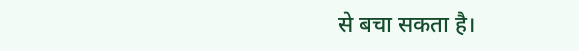से बचा सकता है।